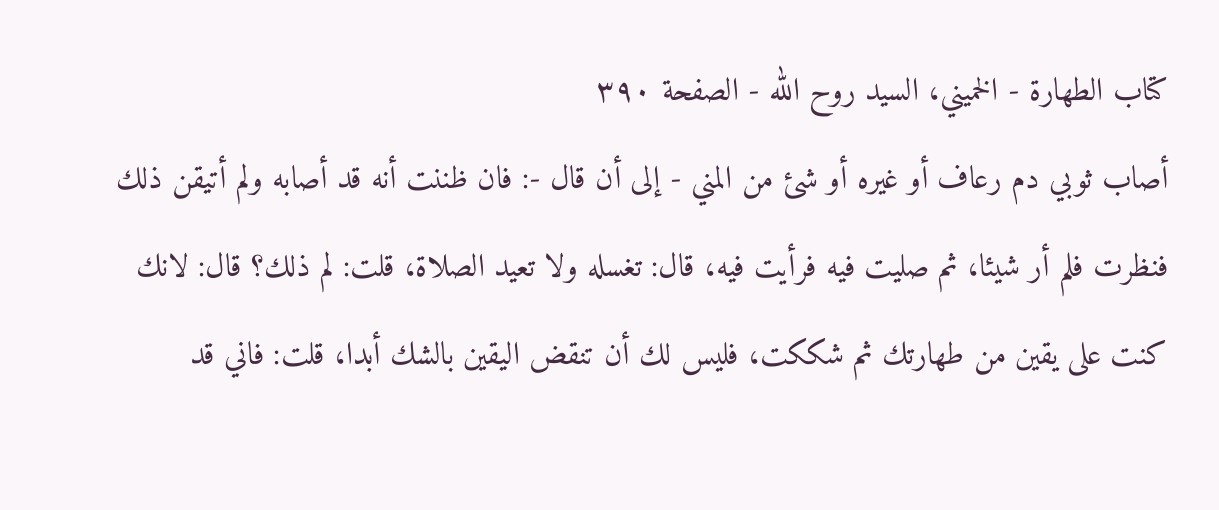كتاب الطهارة - الخميني، السيد روح الله - الصفحة ٣٩٠
أصاب ثوبي دم رعاف أو غيره أو شئ من المني - إلى أن قال -: فان ظننت أنه قد أصابه ولم أتيقن ذلك فنظرت فلم أر شيئا، ثم صليت فيه فرأيت فيه، قال: تغسله ولا تعيد الصلاة، قلت: لم ذلك؟ قال: لانك كنت على يقين من طهارتك ثم شككت، فليس لك أن تنقض اليقين بالشك أبدا، قلت: فاني قد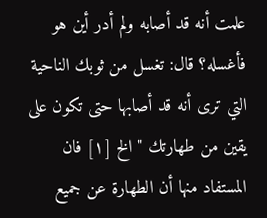علمت أنه قد أصابه ولم أدر أين هو فأغسله؟ قال: تغسل من ثوبك الناحية التي ترى أنه قد أصابها حتى تكون على يقين من طهارتك " الخ [١] فان المستفاد منها أن الطهارة عن جميع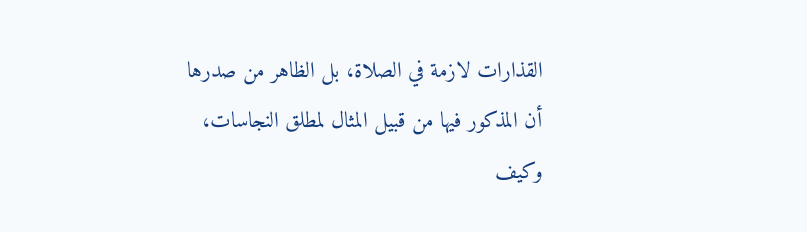القذارات لازمة في الصلاة، بل الظاهر من صدرها أن المذكور فيها من قبيل المثال لمطلق النجاسات، وكيف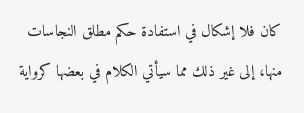كان فلا إشكال في استفادة حكم مطلق النجاسات منها، إلى غير ذلك مما سيأتي الكلام في بعضها كرواية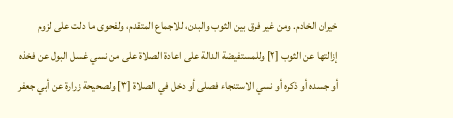خيران الخادم. ومن غير فرق بين الثوب والبدن، للاجماع المتقدم، ولفحوى ما دلت على لزوم إزالتها عن الثوب [٢] وللمستفيضة الدالة على اعادة الصلاة على من نسي غسل البول عن فخذه أو جسده أو ذكره أو نسي الاستنجاء فصلى أو دخل في الصلاة [٣] ولصحيحة زرارة عن أبي جعفر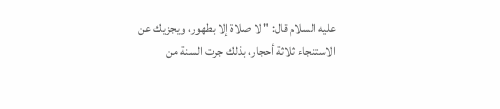عليه السلام قال: " لا صلاة إلا بطهور، ويجزيك عن الاستنجاء ثلاثة أحجار، بذلك جرت السنة من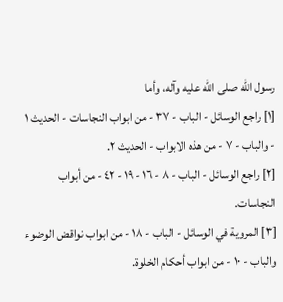رسول الله صلى الله عليه وآله، وأما
[١] راجع الوسائل - الباب - ٣٧ - من ابواب النجاسات - الحديث ١ - والباب - ٧ - من هذه الابواب - الحديث ٢.
[٢] راجع الوسائل - الباب - ٨ - ١٦ - ١٩ - ٤٢ - من أبواب النجاسات.
[٣] المروية في الوسائل - الباب - ١٨ - من ابواب نواقض الوضوء والباب - ١٠ - من ابواب أحكام الخلوة.